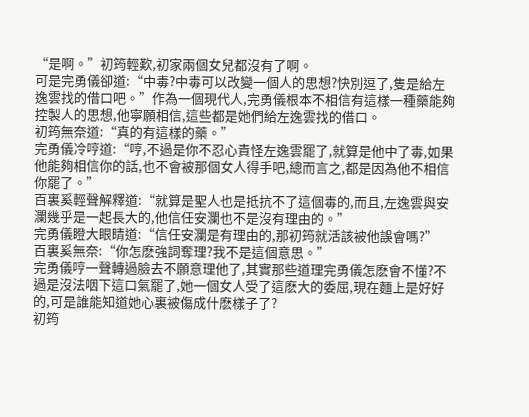“是啊。”初筠輕歎,初家兩個女兒都沒有了啊。
可是完勇儀卻道:“中毒?中毒可以改變一個人的思想?快別逗了,隻是給左逸雲找的借口吧。”作為一個現代人,完勇儀根本不相信有這樣一種藥能夠控製人的思想,他寧願相信,這些都是她們給左逸雲找的借口。
初筠無奈道:“真的有這樣的藥。”
完勇儀冷哼道:“哼,不過是你不忍心責怪左逸雲罷了,就算是他中了毒,如果他能夠相信你的話,也不會被那個女人得手吧,總而言之,都是因為他不相信你罷了。”
百裏奚輕聲解釋道:“就算是聖人也是抵抗不了這個毒的,而且,左逸雲與安瀾幾乎是一起長大的,他信任安瀾也不是沒有理由的。”
完勇儀瞪大眼睛道:“信任安瀾是有理由的,那初筠就活該被他誤會嗎?”
百裏奚無奈:“你怎麽強詞奪理?我不是這個意思。”
完勇儀哼一聲轉過臉去不願意理他了,其實那些道理完勇儀怎麽會不懂?不過是沒法咽下這口氣罷了,她一個女人受了這麽大的委屈,現在麵上是好好的,可是誰能知道她心裏被傷成什麽樣子了?
初筠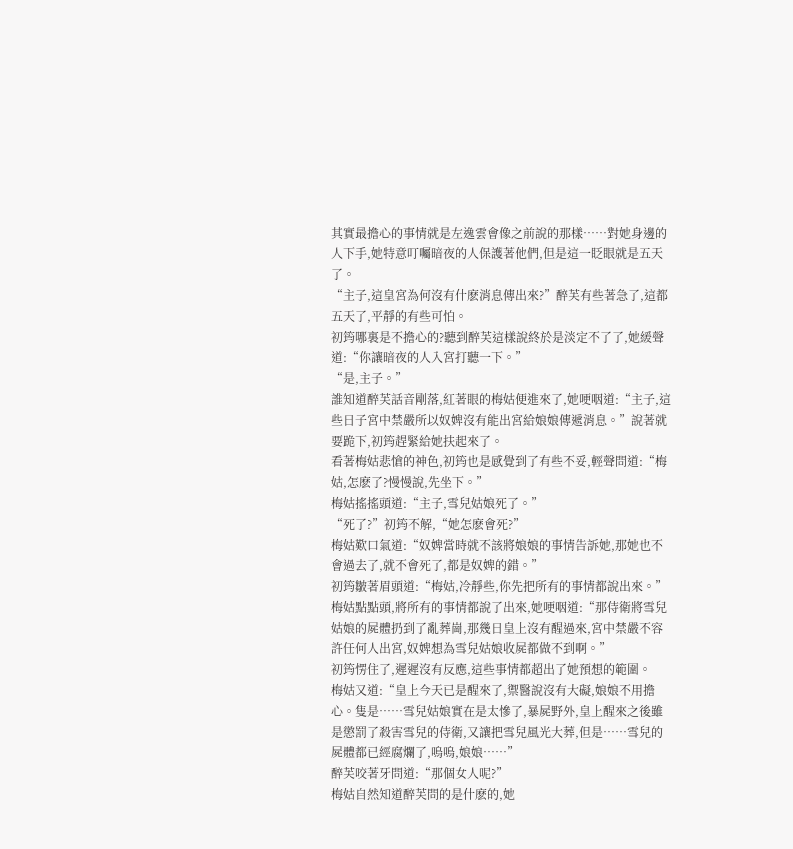其實最擔心的事情就是左逸雲會像之前說的那樣……對她身邊的人下手,她特意叮囑暗夜的人保護著他們,但是這一眨眼就是五天了。
“主子,這皇宮為何沒有什麽消息傳出來?”醉芙有些著急了,這都五天了,平靜的有些可怕。
初筠哪裏是不擔心的?聽到醉芙這樣說終於是淡定不了了,她緩聲道:“你讓暗夜的人入宮打聽一下。”
“是,主子。”
誰知道醉芙話音剛落,紅著眼的梅姑便進來了,她哽咽道:“主子,這些日子宮中禁嚴所以奴婢沒有能出宮給娘娘傳遞消息。”說著就要跪下,初筠趕緊給她扶起來了。
看著梅姑悲愴的神色,初筠也是感覺到了有些不妥,輕聲問道:“梅姑,怎麽了?慢慢說,先坐下。”
梅姑搖搖頭道:“主子,雪兒姑娘死了。”
“死了?”初筠不解,“她怎麽會死?”
梅姑歎口氣道:“奴婢當時就不該將娘娘的事情告訴她,那她也不會過去了,就不會死了,都是奴婢的錯。”
初筠皺著眉頭道:“梅姑,冷靜些,你先把所有的事情都說出來。”
梅姑點點頭,將所有的事情都說了出來,她哽咽道:“那侍衛將雪兒姑娘的屍體扔到了亂葬崗,那幾日皇上沒有醒過來,宮中禁嚴不容許任何人出宮,奴婢想為雪兒姑娘收屍都做不到啊。”
初筠愣住了,遲遲沒有反應,這些事情都超出了她預想的範圍。
梅姑又道:“皇上今天已是醒來了,禦醫說沒有大礙,娘娘不用擔心。隻是……雪兒姑娘實在是太慘了,暴屍野外,皇上醒來之後雖是懲罰了殺害雪兒的侍衛,又讓把雪兒風光大葬,但是……雪兒的屍體都已經腐爛了,嗚嗚,娘娘……”
醉芙咬著牙問道:“那個女人呢?”
梅姑自然知道醉芙問的是什麽的,她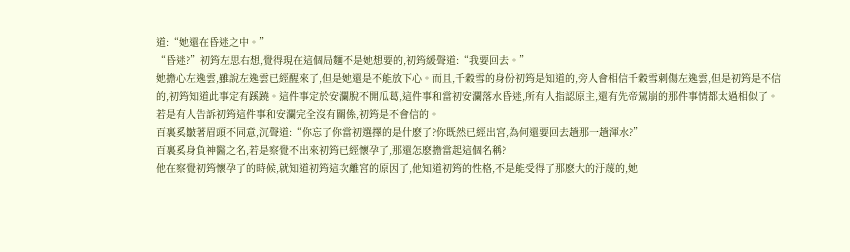道:“她還在昏迷之中。”
“昏迷?”初筠左思右想,覺得現在這個局麵不是她想要的,初筠緩聲道:“我要回去。”
她擔心左逸雲,雖說左逸雲已經醒來了,但是她還是不能放下心。而且,千穀雪的身份初筠是知道的,旁人會相信千穀雪刺傷左逸雲,但是初筠是不信的,初筠知道此事定有蹊蹺。這件事定於安瀾脫不開瓜葛,這件事和當初安瀾落水昏迷,所有人指認原主,還有先帝駕崩的那件事情都太過相似了。
若是有人告訴初筠這件事和安瀾完全沒有關係,初筠是不會信的。
百裏奚皺著眉頭不同意,沉聲道:“你忘了你當初選擇的是什麽了?你既然已經出宮,為何還要回去趟那一趟渾水?”
百裏奚身負神醫之名,若是察覺不出來初筠已經懷孕了,那還怎麽擔當起這個名稱?
他在察覺初筠懷孕了的時候,就知道初筠這次離宮的原因了,他知道初筠的性格,不是能受得了那麽大的汙蔑的,她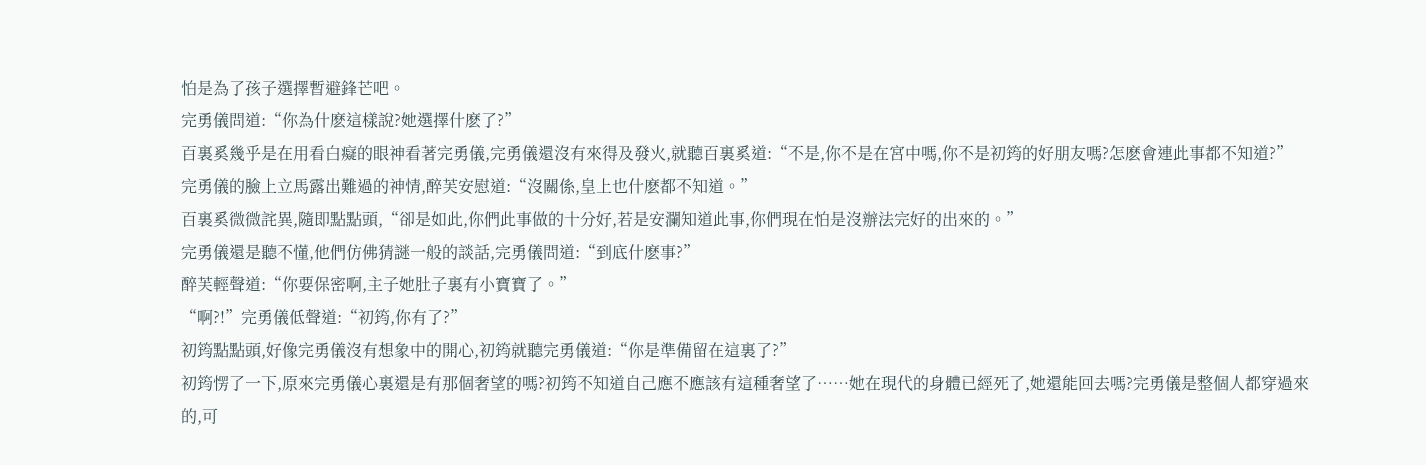怕是為了孩子選擇暫避鋒芒吧。
完勇儀問道:“你為什麽這樣說?她選擇什麽了?”
百裏奚幾乎是在用看白癡的眼神看著完勇儀,完勇儀還沒有來得及發火,就聽百裏奚道:“不是,你不是在宮中嗎,你不是初筠的好朋友嗎?怎麽會連此事都不知道?”
完勇儀的臉上立馬露出難過的神情,醉芙安慰道:“沒關係,皇上也什麽都不知道。”
百裏奚微微詫異,隨即點點頭,“卻是如此,你們此事做的十分好,若是安瀾知道此事,你們現在怕是沒辦法完好的出來的。”
完勇儀還是聽不懂,他們仿佛猜謎一般的談話,完勇儀問道:“到底什麽事?”
醉芙輕聲道:“你要保密啊,主子她肚子裏有小寶寶了。”
“啊?!”完勇儀低聲道:“初筠,你有了?”
初筠點點頭,好像完勇儀沒有想象中的開心,初筠就聽完勇儀道:“你是準備留在這裏了?”
初筠愣了一下,原來完勇儀心裏還是有那個奢望的嗎?初筠不知道自己應不應該有這種奢望了……她在現代的身體已經死了,她還能回去嗎?完勇儀是整個人都穿過來的,可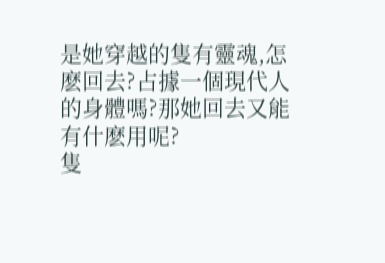是她穿越的隻有靈魂,怎麽回去?占據一個現代人的身體嗎?那她回去又能有什麽用呢?
隻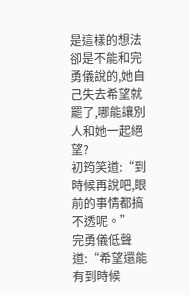是這樣的想法卻是不能和完勇儀說的,她自己失去希望就罷了,哪能讓別人和她一起絕望?
初筠笑道:“到時候再說吧,眼前的事情都搞不透呢。”
完勇儀低聲道:“希望還能有到時候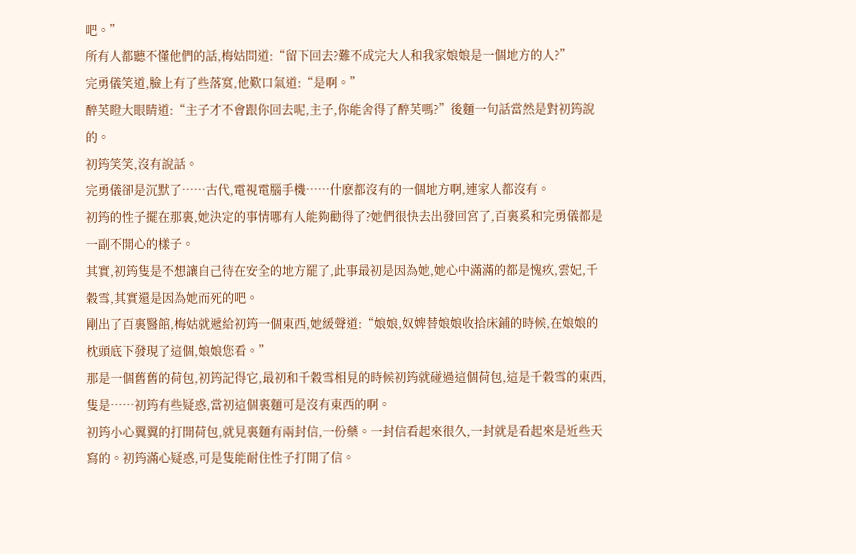吧。”
所有人都聽不懂他們的話,梅姑問道:“留下回去?難不成完大人和我家娘娘是一個地方的人?”
完勇儀笑道,臉上有了些落寞,他歎口氣道:“是啊。”
醉芙瞪大眼睛道:“主子才不會跟你回去呢,主子,你能舍得了醉芙嗎?”後麵一句話當然是對初筠說的。
初筠笑笑,沒有說話。
完勇儀卻是沉默了……古代,電視電腦手機……什麽都沒有的一個地方啊,連家人都沒有。
初筠的性子擺在那裏,她決定的事情哪有人能夠勸得了?她們很快去出發回宮了,百裏奚和完勇儀都是一副不開心的樣子。
其實,初筠隻是不想讓自己待在安全的地方罷了,此事最初是因為她,她心中滿滿的都是愧疚,雲妃,千穀雪,其實還是因為她而死的吧。
剛出了百裏醫館,梅姑就遞給初筠一個東西,她緩聲道:“娘娘,奴婢替娘娘收拾床鋪的時候,在娘娘的枕頭底下發現了這個,娘娘您看。”
那是一個舊舊的荷包,初筠記得它,最初和千穀雪相見的時候初筠就碰過這個荷包,這是千穀雪的東西,隻是……初筠有些疑惑,當初這個裏麵可是沒有東西的啊。
初筠小心翼翼的打開荷包,就見裏麵有兩封信,一份藥。一封信看起來很久,一封就是看起來是近些天寫的。初筠滿心疑惑,可是隻能耐住性子打開了信。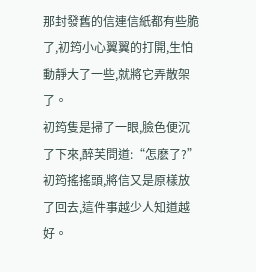那封發舊的信連信紙都有些脆了,初筠小心翼翼的打開,生怕動靜大了一些,就將它弄散架了。
初筠隻是掃了一眼,臉色便沉了下來,醉芙問道:“怎麽了?”
初筠搖搖頭,將信又是原樣放了回去,這件事越少人知道越好。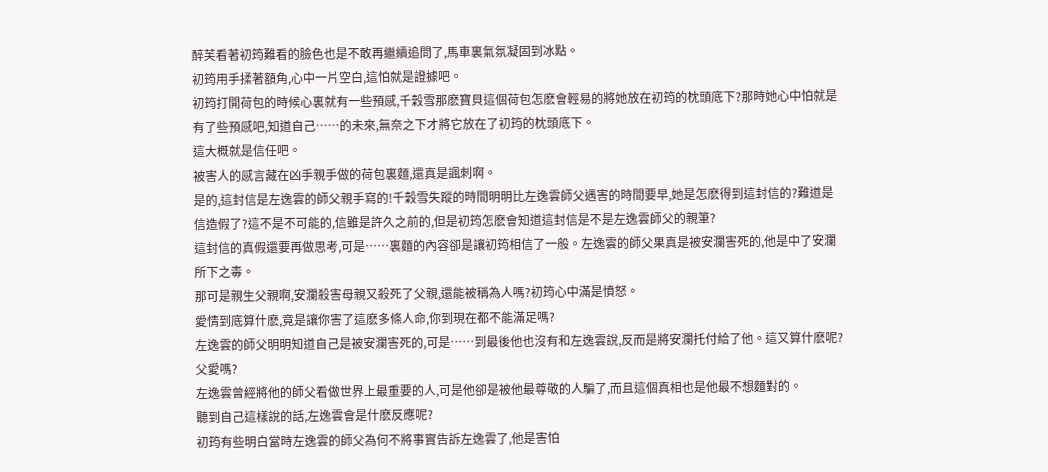醉芙看著初筠難看的臉色也是不敢再繼續追問了,馬車裏氣氛凝固到冰點。
初筠用手揉著額角,心中一片空白,這怕就是證據吧。
初筠打開荷包的時候心裏就有一些預感,千穀雪那麽寶貝這個荷包怎麽會輕易的將她放在初筠的枕頭底下?那時她心中怕就是有了些預感吧,知道自己……的未來,無奈之下才將它放在了初筠的枕頭底下。
這大概就是信任吧。
被害人的感言藏在凶手親手做的荷包裏麵,還真是諷刺啊。
是的,這封信是左逸雲的師父親手寫的!千穀雪失蹤的時間明明比左逸雲師父遇害的時間要早,她是怎麽得到這封信的?難道是信造假了?這不是不可能的,信雖是許久之前的,但是初筠怎麽會知道這封信是不是左逸雲師父的親筆?
這封信的真假還要再做思考,可是……裏麵的內容卻是讓初筠相信了一般。左逸雲的師父果真是被安瀾害死的,他是中了安瀾所下之毒。
那可是親生父親啊,安瀾殺害母親又殺死了父親,還能被稱為人嗎?初筠心中滿是憤怒。
愛情到底算什麽,竟是讓你害了這麽多條人命,你到現在都不能滿足嗎?
左逸雲的師父明明知道自己是被安瀾害死的,可是……到最後他也沒有和左逸雲說,反而是將安瀾托付給了他。這又算什麽呢?父愛嗎?
左逸雲曾經將他的師父看做世界上最重要的人,可是他卻是被他最尊敬的人騙了,而且這個真相也是他最不想麵對的。
聽到自己這樣說的話,左逸雲會是什麽反應呢?
初筠有些明白當時左逸雲的師父為何不將事實告訴左逸雲了,他是害怕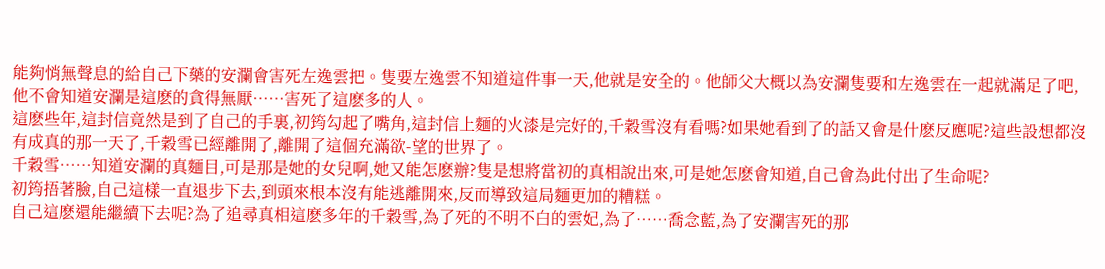能夠悄無聲息的給自己下藥的安瀾會害死左逸雲把。隻要左逸雲不知道這件事一天,他就是安全的。他師父大概以為安瀾隻要和左逸雲在一起就滿足了吧,他不會知道安瀾是這麽的貪得無厭……害死了這麽多的人。
這麽些年,這封信竟然是到了自己的手裏,初筠勾起了嘴角,這封信上麵的火漆是完好的,千穀雪沒有看嗎?如果她看到了的話又會是什麽反應呢?這些設想都沒有成真的那一天了,千穀雪已經離開了,離開了這個充滿欲-望的世界了。
千穀雪……知道安瀾的真麵目,可是那是她的女兒啊,她又能怎麽辦?隻是想將當初的真相說出來,可是她怎麽會知道,自己會為此付出了生命呢?
初筠捂著臉,自己這樣一直退步下去,到頭來根本沒有能逃離開來,反而導致這局麵更加的糟糕。
自己這麽還能繼續下去呢?為了追尋真相這麽多年的千穀雪,為了死的不明不白的雲妃,為了……喬念藍,為了安瀾害死的那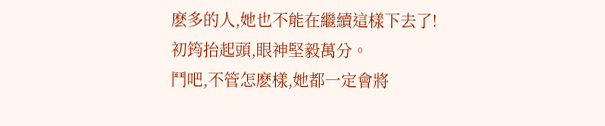麽多的人,她也不能在繼續這樣下去了!
初筠抬起頭,眼神堅毅萬分。
鬥吧,不管怎麽樣,她都一定會將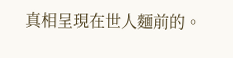真相呈現在世人麵前的。